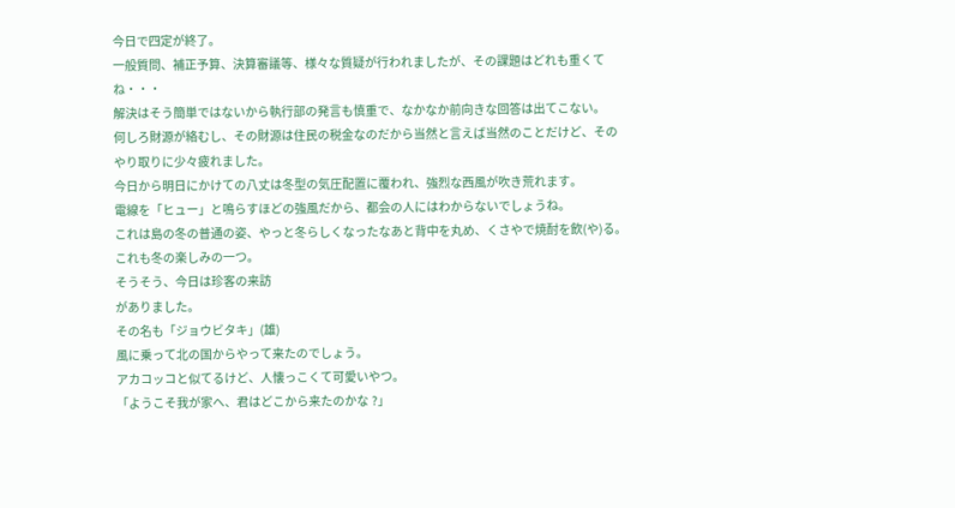今日で四定が終了。
一般質問、補正予算、決算審議等、様々な質疑が行われましたが、その課題はどれも重くてね・・・
解決はそう簡単ではないから執行部の発言も慎重で、なかなか前向きな回答は出てこない。
何しろ財源が絡むし、その財源は住民の税金なのだから当然と言えば当然のことだけど、そのやり取りに少々疲れました。
今日から明日にかけての八丈は冬型の気圧配置に覆われ、強烈な西風が吹き荒れます。
電線を「ヒュー」と鳴らすほどの強風だから、都会の人にはわからないでしょうね。
これは島の冬の普通の姿、やっと冬らしくなったなあと背中を丸め、くさやで焼酎を飲(や)る。
これも冬の楽しみの一つ。
そうそう、今日は珍客の来訪
がありました。
その名も「ジョウビタキ」(雄)
風に乗って北の国からやって来たのでしょう。
アカコッコと似てるけど、人懐っこくて可愛いやつ。
「ようこそ我が家へ、君はどこから来たのかな ?」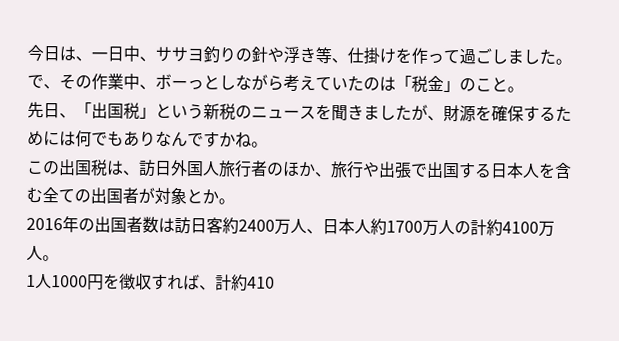今日は、一日中、ササヨ釣りの針や浮き等、仕掛けを作って過ごしました。
で、その作業中、ボーっとしながら考えていたのは「税金」のこと。
先日、「出国税」という新税のニュースを聞きましたが、財源を確保するためには何でもありなんですかね。
この出国税は、訪日外国人旅行者のほか、旅行や出張で出国する日本人を含む全ての出国者が対象とか。
2016年の出国者数は訪日客約2400万人、日本人約1700万人の計約4100万人。
1人1000円を徴収すれば、計約410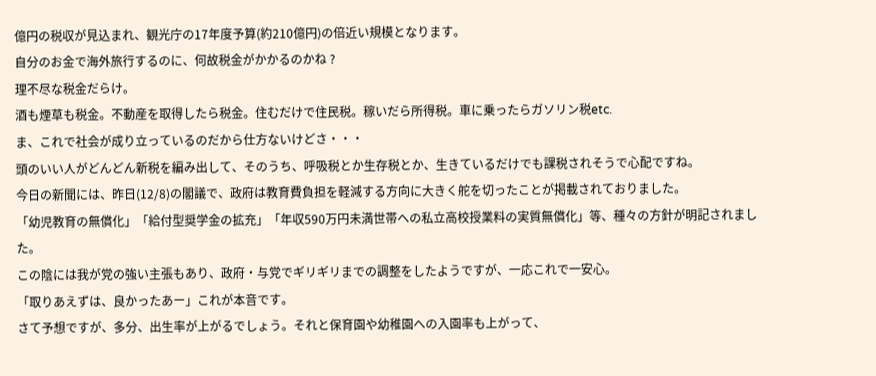億円の税収が見込まれ、観光庁の17年度予算(約210億円)の倍近い規模となります。
自分のお金で海外旅行するのに、何故税金がかかるのかね ?
理不尽な税金だらけ。
酒も煙草も税金。不動産を取得したら税金。住むだけで住民税。稼いだら所得税。車に乗ったらガソリン税etc.
ま、これで社会が成り立っているのだから仕方ないけどさ・・・
頭のいい人がどんどん新税を編み出して、そのうち、呼吸税とか生存税とか、生きているだけでも課税されそうで心配ですね。
今日の新聞には、昨日(12/8)の閣議で、政府は教育費負担を軽減する方向に大きく舵を切ったことが掲載されておりました。
「幼児教育の無償化」「給付型奨学金の拡充」「年収590万円未満世帯への私立高校授業料の実質無償化」等、種々の方針が明記されました。
この陰には我が党の強い主張もあり、政府・与党でギリギリまでの調整をしたようですが、一応これで一安心。
「取りあえずは、良かったあー」これが本音です。
さて予想ですが、多分、出生率が上がるでしょう。それと保育園や幼稚園への入園率も上がって、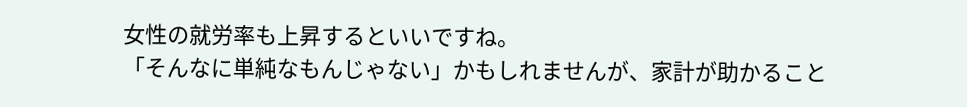女性の就労率も上昇するといいですね。
「そんなに単純なもんじゃない」かもしれませんが、家計が助かること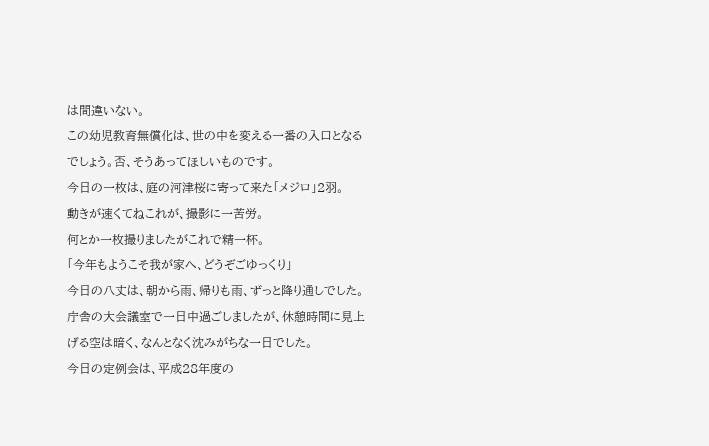は間違いない。
この幼児教育無償化は、世の中を変える一番の入口となるでしょう。否、そうあってほしいものです。
今日の一枚は、庭の河津桜に寄って来た「メジロ」2羽。
動きが速くてねこれが、撮影に一苦労。
何とか一枚撮りましたがこれで精一杯。
「今年もようこそ我が家へ、どうぞごゆっくり」
今日の八丈は、朝から雨、帰りも雨、ずっと降り通しでした。
庁舎の大会議室で一日中過ごしましたが、休憩時間に見上げる空は暗く、なんとなく沈みがちな一日でした。
今日の定例会は、平成28年度の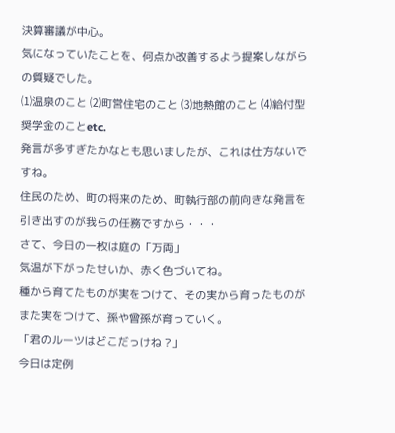決算審議が中心。
気になっていたことを、何点か改善するよう提案しながらの質疑でした。
⑴温泉のこと ⑵町営住宅のこと ⑶地熱館のこと ⑷給付型奨学金のことetc.
発言が多すぎたかなとも思いましたが、これは仕方ないですね。
住民のため、町の将来のため、町執行部の前向きな発言を引き出すのが我らの任務ですから・・・
さて、今日の一枚は庭の「万両」
気温が下がったせいか、赤く色づいてね。
種から育てたものが実をつけて、その実から育ったものがまた実をつけて、孫や曾孫が育っていく。
「君のルーツはどこだっけね ?」
今日は定例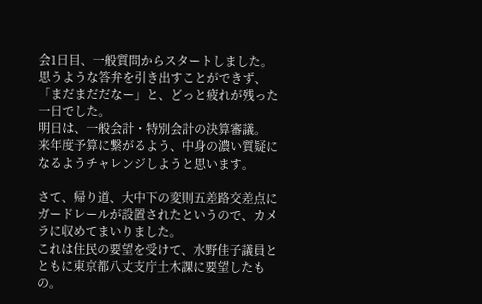会1日目、一般質問からスタートしました。
思うような答弁を引き出すことができず、「まだまだだなー」と、どっと疲れが残った一日でした。
明日は、一般会計・特別会計の決算審議。
来年度予算に繋がるよう、中身の濃い質疑になるようチャレンジしようと思います。

さて、帰り道、大中下の変則五差路交差点にガードレールが設置されたというので、カメラに収めてまいりました。
これは住民の要望を受けて、水野佳子議員とともに東京都八丈支庁土木課に要望したもの。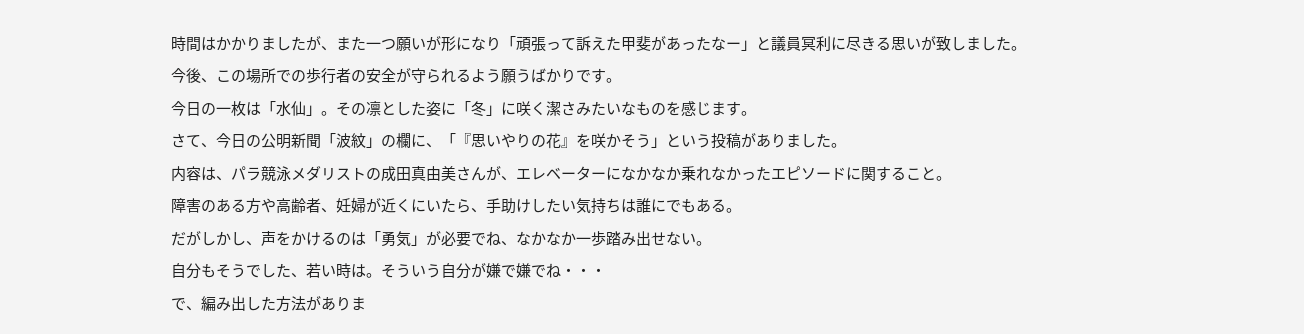時間はかかりましたが、また一つ願いが形になり「頑張って訴えた甲斐があったなー」と議員冥利に尽きる思いが致しました。
今後、この場所での歩行者の安全が守られるよう願うばかりです。
今日の一枚は「水仙」。その凛とした姿に「冬」に咲く潔さみたいなものを感じます。
さて、今日の公明新聞「波紋」の欄に、「『思いやりの花』を咲かそう」という投稿がありました。
内容は、パラ競泳メダリストの成田真由美さんが、エレベーターになかなか乗れなかったエピソードに関すること。
障害のある方や高齢者、妊婦が近くにいたら、手助けしたい気持ちは誰にでもある。
だがしかし、声をかけるのは「勇気」が必要でね、なかなか一歩踏み出せない。
自分もそうでした、若い時は。そういう自分が嫌で嫌でね・・・
で、編み出した方法がありま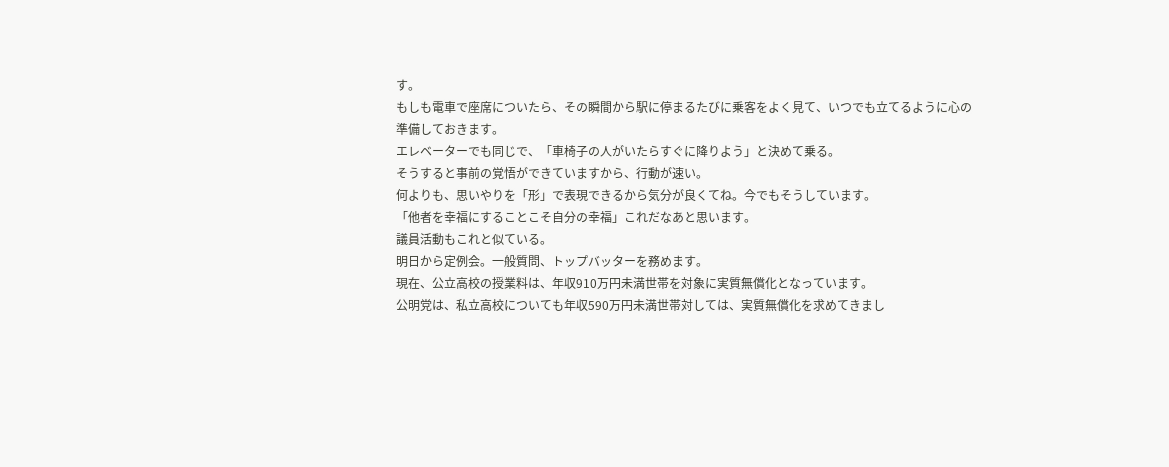す。
もしも電車で座席についたら、その瞬間から駅に停まるたびに乗客をよく見て、いつでも立てるように心の準備しておきます。
エレベーターでも同じで、「車椅子の人がいたらすぐに降りよう」と決めて乗る。
そうすると事前の覚悟ができていますから、行動が速い。
何よりも、思いやりを「形」で表現できるから気分が良くてね。今でもそうしています。
「他者を幸福にすることこそ自分の幸福」これだなあと思います。
議員活動もこれと似ている。
明日から定例会。一般質問、トップバッターを務めます。
現在、公立高校の授業料は、年収910万円未満世帯を対象に実質無償化となっています。
公明党は、私立高校についても年収590万円未満世帯対しては、実質無償化を求めてきまし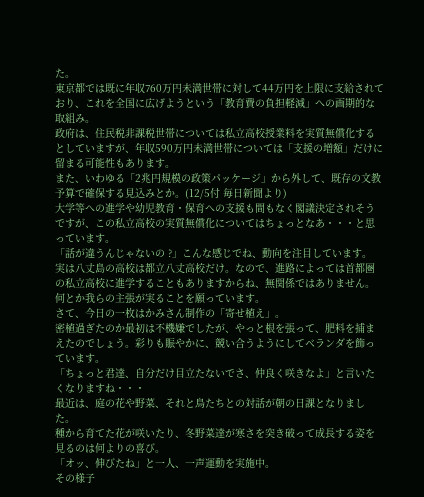た。
東京都では既に年収760万円未満世帯に対して44万円を上限に支給されており、これを全国に広げようという「教育費の負担軽減」への画期的な取組み。
政府は、住民税非課税世帯については私立高校授業料を実質無償化するとしていますが、年収590万円未満世帯については「支援の増額」だけに留まる可能性もあります。
また、いわゆる「2兆円規模の政策パッケージ」から外して、既存の文教予算で確保する見込みとか。(12/5付 毎日新聞より)
大学等への進学や幼児教育・保育への支援も間もなく閣議決定されそうですが、この私立高校の実質無償化についてはちょっとなあ・・・と思っています。
「話が違うんじゃないの ?」こんな感じでね、動向を注目しています。
実は八丈島の高校は都立八丈高校だけ。なので、進路によっては首都圏の私立高校に進学することもありますからね、無関係ではありません。
何とか我らの主張が実ることを願っています。
さて、今日の一枚はかみさん制作の「寄せ植え」。
密植過ぎたのか最初は不機嫌でしたが、やっと根を張って、肥料を捕まえたのでしょう。彩りも賑やかに、競い合うようにしてベランダを飾っています。
「ちょっと君達、自分だけ目立たないでさ、仲良く咲きなよ」と言いたくなりますね・・・
最近は、庭の花や野菜、それと鳥たちとの対話が朝の日課となりました。
種から育てた花が咲いたり、冬野菜達が寒さを突き破って成長する姿を見るのは何よりの喜び。
「オッ、伸びたね」と一人、一声運動を実施中。
その様子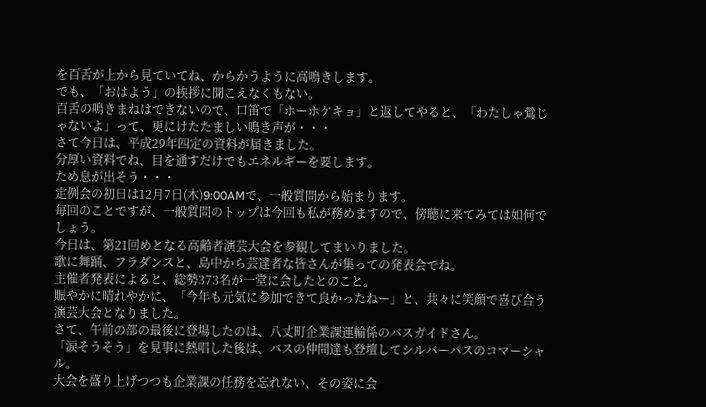を百舌が上から見ていてね、からかうように高鳴きします。
でも、「おはよう」の挨拶に聞こえなくもない。
百舌の鳴きまねはできないので、口笛で「ホーホケキョ」と返してやると、「わたしゃ鶯じゃないよ」って、更にけたたましい鳴き声が・・・
さて今日は、平成29年四定の資料が届きました。
分厚い資料でね、目を通すだけでもエネルギーを要します。
ため息が出そう・・・
定例会の初日は12月7日(木)9:00AMで、一般質問から始まります。
毎回のことですが、一般質問のトップは今回も私が務めますので、傍聴に来てみては如何でしょう。
今日は、第21回めとなる高齢者演芸大会を参観してまいりました。
歌に舞踊、フラダンスと、島中から芸達者な皆さんが集っての発表会でね。
主催者発表によると、総勢373名が一堂に会したとのこと。
賑やかに晴れやかに、「今年も元気に参加できて良かったねー」と、共々に笑顔で喜び合う演芸大会となりました。
さて、午前の部の最後に登場したのは、八丈町企業課運輸係のバスガイドさん。
「涙そうそう」を見事に熱唱した後は、バスの仲間達も登壇してシルバーパスのコマーシャル。
大会を盛り上げつつも企業課の任務を忘れない、その姿に会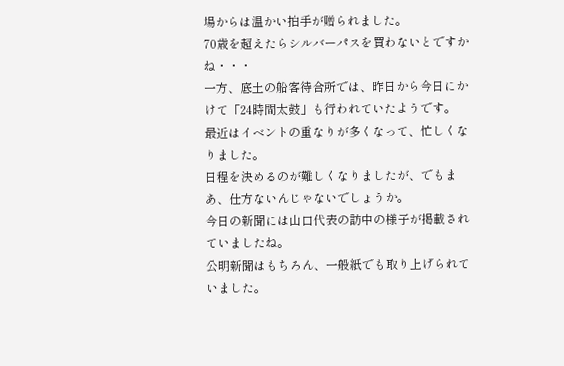場からは温かい拍手が贈られました。
70歳を超えたらシルバーパスを買わないとですかね・・・
一方、底土の船客待合所では、昨日から今日にかけて「24時間太鼓」も行われていたようです。
最近はイベントの重なりが多くなって、忙しくなりました。
日程を決めるのが難しくなりましたが、でもまあ、仕方ないんじゃないでしょうか。
今日の新聞には山口代表の訪中の様子が掲載されていましたね。
公明新聞はもちろん、一般紙でも取り上げられていました。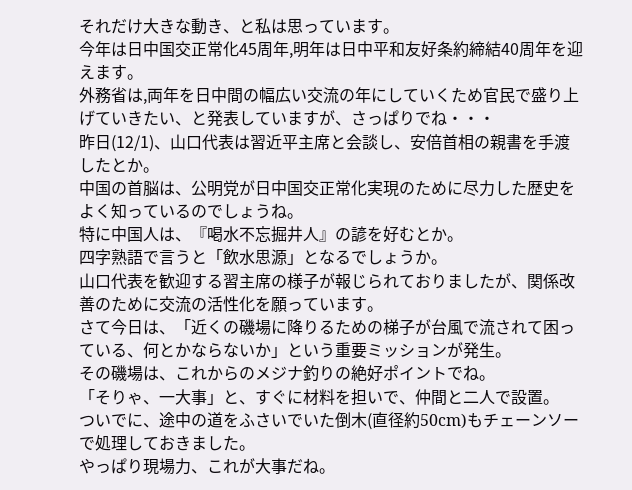それだけ大きな動き、と私は思っています。
今年は日中国交正常化45周年,明年は日中平和友好条約締結40周年を迎えます。
外務省は,両年を日中間の幅広い交流の年にしていくため官民で盛り上げていきたい、と発表していますが、さっぱりでね・・・
昨日(12/1)、山口代表は習近平主席と会談し、安倍首相の親書を手渡したとか。
中国の首脳は、公明党が日中国交正常化実現のために尽力した歴史をよく知っているのでしょうね。
特に中国人は、『喝水不忘掘井人』の諺を好むとか。
四字熟語で言うと「飲水思源」となるでしょうか。
山口代表を歓迎する習主席の様子が報じられておりましたが、関係改善のために交流の活性化を願っています。
さて今日は、「近くの磯場に降りるための梯子が台風で流されて困っている、何とかならないか」という重要ミッションが発生。
その磯場は、これからのメジナ釣りの絶好ポイントでね。
「そりゃ、一大事」と、すぐに材料を担いで、仲間と二人で設置。
ついでに、途中の道をふさいでいた倒木(直径約50cm)もチェーンソーで処理しておきました。
やっぱり現場力、これが大事だね。